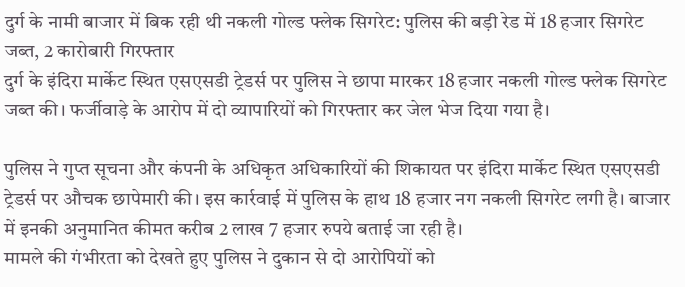दुर्ग के नामी बाजार में बिक रही थी नकली गोल्ड फ्लेक सिगरेट: पुलिस की बड़ी रेड में 18 हजार सिगरेट जब्त, 2 कारोबारी गिरफ्तार
दुर्ग के इंदिरा मार्केट स्थित एसएसडी ट्रेडर्स पर पुलिस ने छापा मारकर 18 हजार नकली गोल्ड फ्लेक सिगरेट जब्त की। फर्जीवाड़े के आरोप में दो व्यापारियों को गिरफ्तार कर जेल भेज दिया गया है।

पुलिस ने गुप्त सूचना और कंपनी के अधिकृत अधिकारियों की शिकायत पर इंदिरा मार्केट स्थित एसएसडी ट्रेडर्स पर औचक छापेमारी की। इस कार्रवाई में पुलिस के हाथ 18 हजार नग नकली सिगरेट लगी है। बाजार में इनकी अनुमानित कीमत करीब 2 लाख 7 हजार रुपये बताई जा रही है।
मामले की गंभीरता को देखते हुए पुलिस ने दुकान से दो आरोपियों को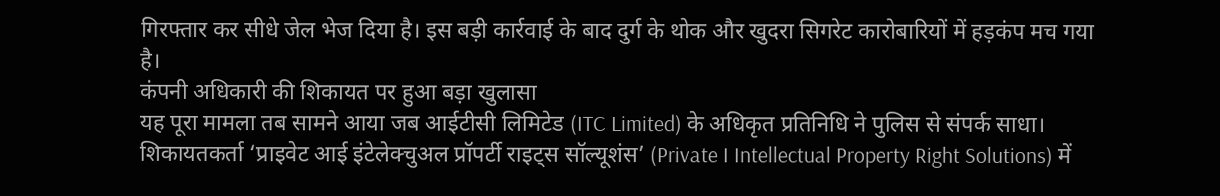गिरफ्तार कर सीधे जेल भेज दिया है। इस बड़ी कार्रवाई के बाद दुर्ग के थोक और खुदरा सिगरेट कारोबारियों में हड़कंप मच गया है।
कंपनी अधिकारी की शिकायत पर हुआ बड़ा खुलासा
यह पूरा मामला तब सामने आया जब आईटीसी लिमिटेड (ITC Limited) के अधिकृत प्रतिनिधि ने पुलिस से संपर्क साधा। शिकायतकर्ता ‘प्राइवेट आई इंटेलेक्चुअल प्रॉपर्टी राइट्स सॉल्यूशंस’ (Private I Intellectual Property Right Solutions) में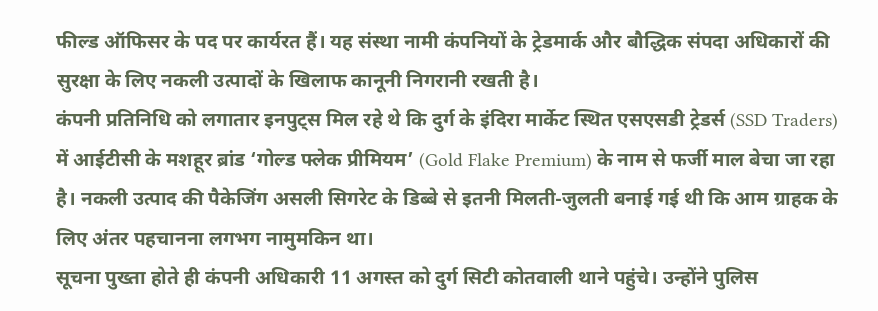फील्ड ऑफिसर के पद पर कार्यरत हैं। यह संस्था नामी कंपनियों के ट्रेडमार्क और बौद्धिक संपदा अधिकारों की सुरक्षा के लिए नकली उत्पादों के खिलाफ कानूनी निगरानी रखती है।
कंपनी प्रतिनिधि को लगातार इनपुट्स मिल रहे थे कि दुर्ग के इंदिरा मार्केट स्थित एसएसडी ट्रेडर्स (SSD Traders) में आईटीसी के मशहूर ब्रांड ‘गोल्ड फ्लेक प्रीमियम’ (Gold Flake Premium) के नाम से फर्जी माल बेचा जा रहा है। नकली उत्पाद की पैकेजिंग असली सिगरेट के डिब्बे से इतनी मिलती-जुलती बनाई गई थी कि आम ग्राहक के लिए अंतर पहचानना लगभग नामुमकिन था।
सूचना पुख्ता होते ही कंपनी अधिकारी 11 अगस्त को दुर्ग सिटी कोतवाली थाने पहुंचे। उन्होंने पुलिस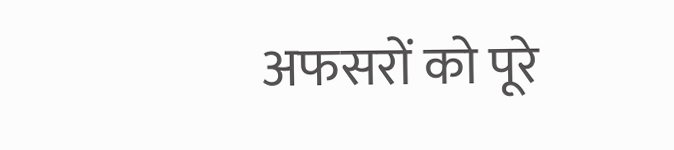अफसरों को पूरे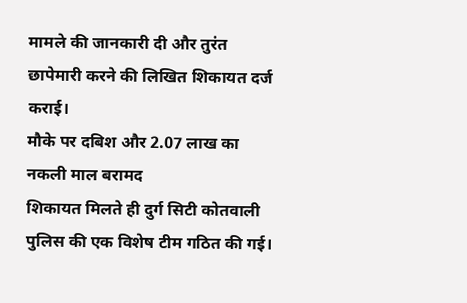मामले की जानकारी दी और तुरंत छापेमारी करने की लिखित शिकायत दर्ज कराई।
मौके पर दबिश और 2.07 लाख का नकली माल बरामद
शिकायत मिलते ही दुर्ग सिटी कोतवाली पुलिस की एक विशेष टीम गठित की गई।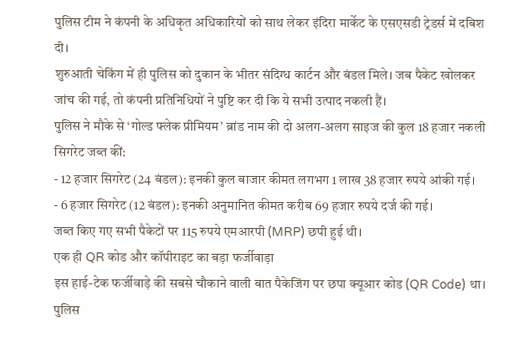पुलिस टीम ने कंपनी के अधिकृत अधिकारियों को साथ लेकर इंदिरा मार्केट के एसएसडी ट्रेडर्स में दबिश दी।
शुरुआती चेकिंग में ही पुलिस को दुकान के भीतर संदिग्ध कार्टन और बंडल मिले। जब पैकेट खोलकर जांच की गई, तो कंपनी प्रतिनिधियों ने पुष्टि कर दी कि ये सभी उत्पाद नकली हैं।
पुलिस ने मौके से ‘गोल्ड फ्लेक प्रीमियम’ ब्रांड नाम की दो अलग-अलग साइज की कुल 18 हजार नकली सिगरेट जब्त कीं:
- 12 हजार सिगरेट (24 बंडल): इनकी कुल बाजार कीमत लगभग 1 लाख 38 हजार रुपये आंकी गई।
- 6 हजार सिगरेट (12 बंडल): इनकी अनुमानित कीमत करीब 69 हजार रुपये दर्ज की गई।
जब्त किए गए सभी पैकेटों पर 115 रुपये एमआरपी (MRP) छपी हुई थी।
एक ही QR कोड और कॉपीराइट का बड़ा फर्जीवाड़ा
इस हाई-टेक फर्जीवाड़े की सबसे चौकाने वाली बात पैकेजिंग पर छपा क्यूआर कोड (QR Code) था। पुलिस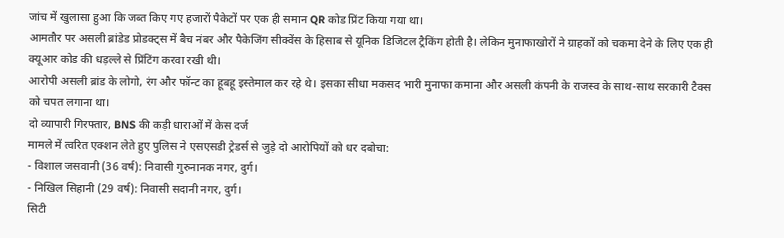जांच में खुलासा हुआ कि जब्त किए गए हजारों पैकेटों पर एक ही समान QR कोड प्रिंट किया गया था।
आमतौर पर असली ब्रांडेड प्रोडक्ट्स में बैच नंबर और पैकेजिंग सीक्वेंस के हिसाब से यूनिक डिजिटल ट्रैकिंग होती है। लेकिन मुनाफाखोरों ने ग्राहकों को चकमा देने के लिए एक ही क्यूआर कोड की धड़ल्ले से प्रिंटिंग करवा रखी थी।
आरोपी असली ब्रांड के लोगो, रंग और फॉन्ट का हूबहू इस्तेमाल कर रहे थे। इसका सीधा मकसद भारी मुनाफा कमाना और असली कंपनी के राजस्व के साथ-साथ सरकारी टैक्स को चपत लगाना था।
दो व्यापारी गिरफ्तार, BNS की कड़ी धाराओं में केस दर्ज
मामले में त्वरित एक्शन लेते हुए पुलिस ने एसएसडी ट्रेडर्स से जुड़े दो आरोपियों को धर दबोचा:
- विशाल जसवानी (36 वर्ष): निवासी गुरुनानक नगर, दुर्ग।
- निखिल सिहानी (29 वर्ष): निवासी सदानी नगर, दुर्ग।
सिटी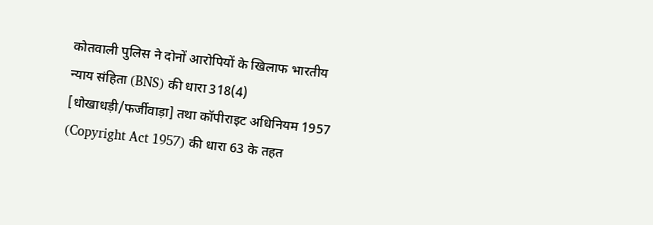कोतवाली पुलिस ने दोनों आरोपियों के खिलाफ भारतीय न्याय संहिता (BNS) की धारा 318(4) [धोखाधड़ी/फर्जीवाड़ा] तथा कॉपीराइट अधिनियम 1957 (Copyright Act 1957) की धारा 63 के तहत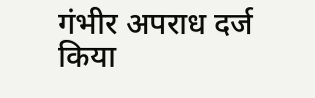गंभीर अपराध दर्ज किया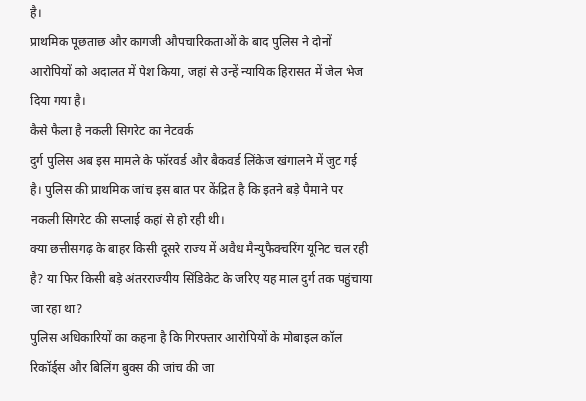है।
प्राथमिक पूछताछ और कागजी औपचारिकताओं के बाद पुलिस ने दोनों आरोपियों को अदालत में पेश किया, जहां से उन्हें न्यायिक हिरासत में जेल भेज दिया गया है।
कैसे फैला है नकली सिगरेट का नेटवर्क
दुर्ग पुलिस अब इस मामले के फॉरवर्ड और बैकवर्ड लिंकेज खंगालने में जुट गई है। पुलिस की प्राथमिक जांच इस बात पर केंद्रित है कि इतने बड़े पैमाने पर नकली सिगरेट की सप्लाई कहां से हो रही थी।
क्या छत्तीसगढ़ के बाहर किसी दूसरे राज्य में अवैध मैन्युफैक्चरिंग यूनिट चल रही है? या फिर किसी बड़े अंतरराज्यीय सिंडिकेट के जरिए यह माल दुर्ग तक पहुंचाया जा रहा था?
पुलिस अधिकारियों का कहना है कि गिरफ्तार आरोपियों के मोबाइल कॉल रिकॉर्ड्स और बिलिंग बुक्स की जांच की जा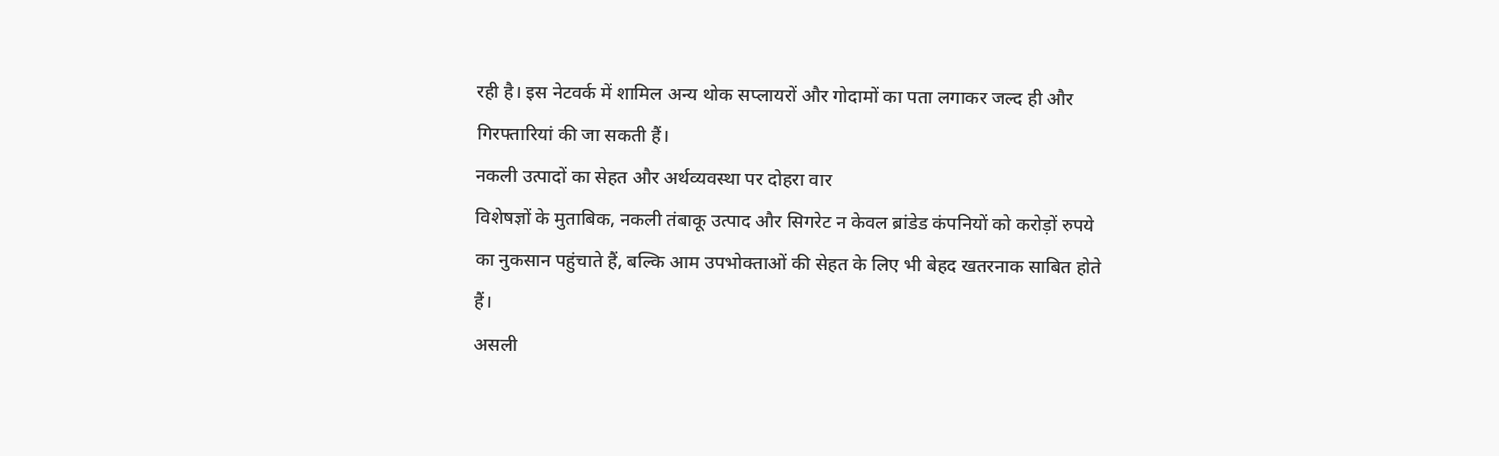रही है। इस नेटवर्क में शामिल अन्य थोक सप्लायरों और गोदामों का पता लगाकर जल्द ही और गिरफ्तारियां की जा सकती हैं।
नकली उत्पादों का सेहत और अर्थव्यवस्था पर दोहरा वार
विशेषज्ञों के मुताबिक, नकली तंबाकू उत्पाद और सिगरेट न केवल ब्रांडेड कंपनियों को करोड़ों रुपये का नुकसान पहुंचाते हैं, बल्कि आम उपभोक्ताओं की सेहत के लिए भी बेहद खतरनाक साबित होते हैं।
असली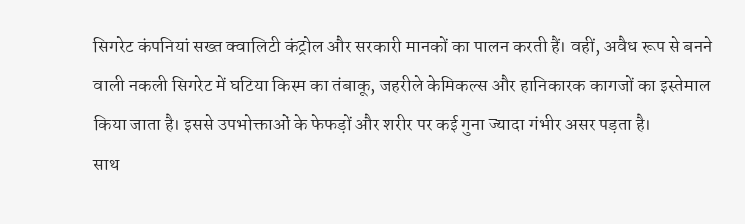सिगरेट कंपनियां सख्त क्वालिटी कंट्रोल और सरकारी मानकों का पालन करती हैं। वहीं, अवैध रूप से बनने वाली नकली सिगरेट में घटिया किस्म का तंबाकू, जहरीले केमिकल्स और हानिकारक कागजों का इस्तेमाल किया जाता है। इससे उपभोक्ताओं के फेफड़ों और शरीर पर कई गुना ज्यादा गंभीर असर पड़ता है।
साथ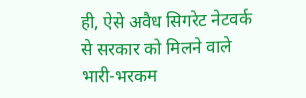ही, ऐसे अवैध सिगरेट नेटवर्क से सरकार को मिलने वाले भारी-भरकम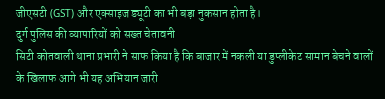जीएसटी (GST) और एक्साइज ड्यूटी का भी बड़ा नुकसान होता है।
दुर्ग पुलिस की व्यापारियों को सख्त चेतावनी
सिटी कोतवाली थाना प्रभारी ने साफ किया है कि बाजार में नकली या डुप्लीकेट सामान बेचने वालों के खिलाफ आगे भी यह अभियान जारी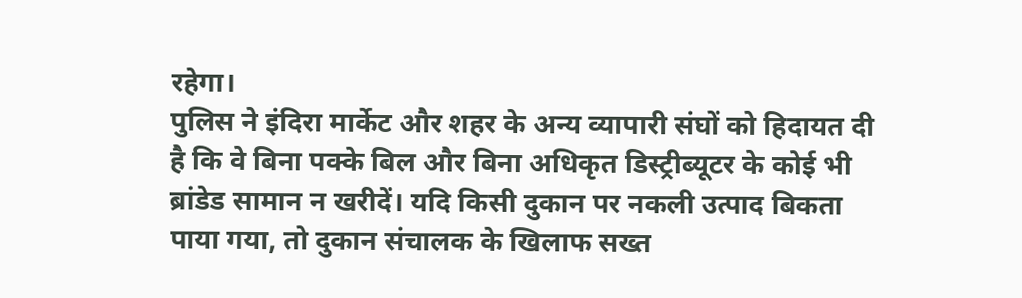रहेगा।
पुलिस ने इंदिरा मार्केट और शहर के अन्य व्यापारी संघों को हिदायत दी है कि वे बिना पक्के बिल और बिना अधिकृत डिस्ट्रीब्यूटर के कोई भी ब्रांडेड सामान न खरीदें। यदि किसी दुकान पर नकली उत्पाद बिकता पाया गया, तो दुकान संचालक के खिलाफ सख्त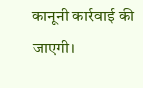कानूनी कार्रवाई की जाएगी।